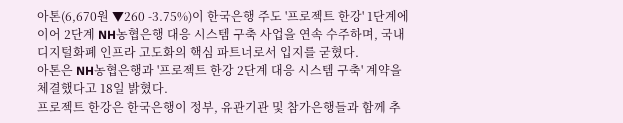아톤(6,670원 ▼260 -3.75%)이 한국은행 주도 '프로젝트 한강' 1단계에 이어 2단계 NH농협은행 대응 시스템 구축 사업을 연속 수주하며, 국내 디지털화폐 인프라 고도화의 핵심 파트너로서 입지를 굳혔다.
아톤은 NH농협은행과 '프로젝트 한강 2단계 대응 시스템 구축' 계약을 체결했다고 18일 밝혔다.
프로젝트 한강은 한국은행이 정부, 유관기관 및 참가은행들과 함께 추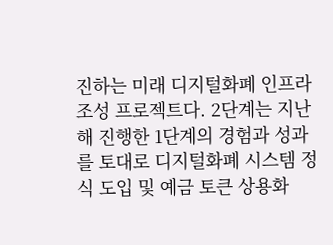진하는 미래 디지털화폐 인프라 조성 프로젝트다. 2단계는 지난해 진행한 1단계의 경험과 성과를 토대로 디지털화폐 시스템 정식 도입 및 예금 토큰 상용화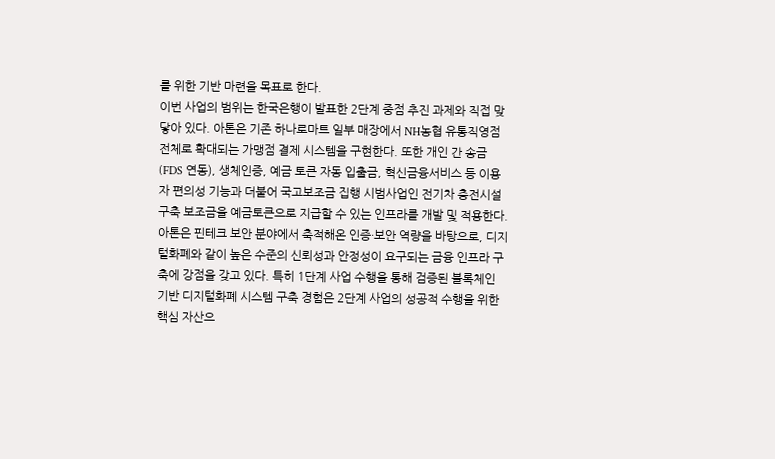를 위한 기반 마련을 목표로 한다.
이번 사업의 범위는 한국은행이 발표한 2단계 중점 추진 과제와 직접 맞닿아 있다. 아톤은 기존 하나로마트 일부 매장에서 NH농협 유통직영점 전체로 확대되는 가맹점 결제 시스템을 구현한다. 또한 개인 간 송금(FDS 연동), 생체인증, 예금 토큰 자동 입출금, 혁신금융서비스 등 이용자 편의성 기능과 더불어 국고보조금 집행 시범사업인 전기차 충전시설 구축 보조금을 예금토큰으로 지급할 수 있는 인프라를 개발 및 적용한다.
아톤은 핀테크 보안 분야에서 축적해온 인증·보안 역량을 바탕으로, 디지털화폐와 같이 높은 수준의 신뢰성과 안정성이 요구되는 금융 인프라 구축에 강점을 갖고 있다. 특히 1단계 사업 수행을 통해 검증된 블록체인 기반 디지털화폐 시스템 구축 경험은 2단계 사업의 성공적 수행을 위한 핵심 자산으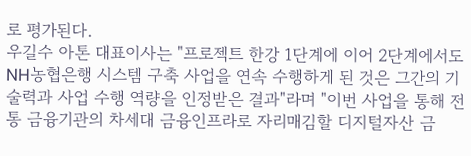로 평가된다.
우길수 아톤 대표이사는 "프로젝트 한강 1단계에 이어 2단계에서도 NH농협은행 시스템 구축 사업을 연속 수행하게 된 것은 그간의 기술력과 사업 수행 역량을 인정받은 결과"라며 "이번 사업을 통해 전통 금융기관의 차세대 금융인프라로 자리매김할 디지털자산 금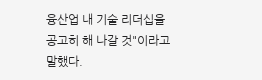융산업 내 기술 리더십을 공고히 해 나갈 것"이라고 말했다.